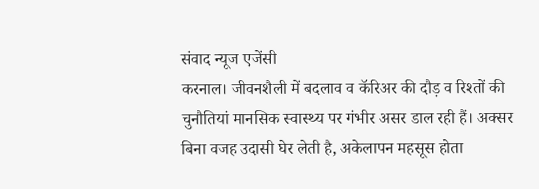संवाद न्यूज एजेंसी
करनाल। जीवनशैली में बदलाव व कॅरिअर की दौड़ व रिश्तों की चुनौतियां मानसिक स्वास्थ्य पर गंभीर असर डाल रही हैं। अक्सर बिना वजह उदासी घेर लेती है, अकेलापन महसूस होता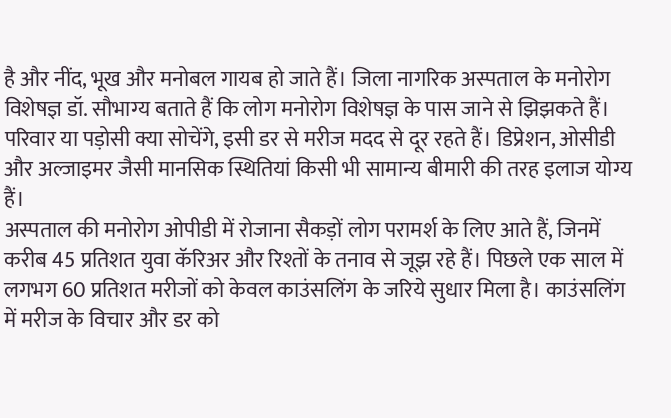है और नींद, भूख और मनोबल गायब हो जाते हैं। जिला नागरिक अस्पताल के मनोरोग विशेषज्ञ डॉ. सौभाग्य बताते हैं कि लोग मनोरोग विशेषज्ञ के पास जाने से झिझकते हैं। परिवार या पड़ोसी क्या सोचेंगे, इसी डर से मरीज मदद से दूर रहते हैं। डिप्रेशन, ओसीडी और अल्जाइमर जैसी मानसिक स्थितियां किसी भी सामान्य बीमारी की तरह इलाज योग्य हैं।
अस्पताल की मनोरोग ओपीडी में रोजाना सैकड़ों लोग परामर्श के लिए आते हैं, जिनमें करीब 45 प्रतिशत युवा कॅरिअर और रिश्तों के तनाव से जूझ रहे हैं। पिछले एक साल में लगभग 60 प्रतिशत मरीजों को केवल काउंसलिंग के जरिये सुधार मिला है। काउंसलिंग में मरीज के विचार और डर को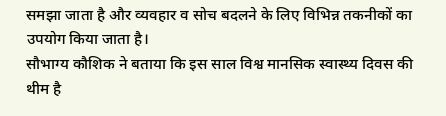समझा जाता है और व्यवहार व सोच बदलने के लिए विभिन्न तकनीकों का उपयोग किया जाता है।
सौभाग्य कौशिक ने बताया कि इस साल विश्व मानसिक स्वास्थ्य दिवस की थीम है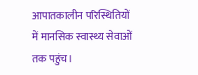आपातकालीन परिस्थितियों में मानसिक स्वास्थ्य सेवाओं तक पहुंच।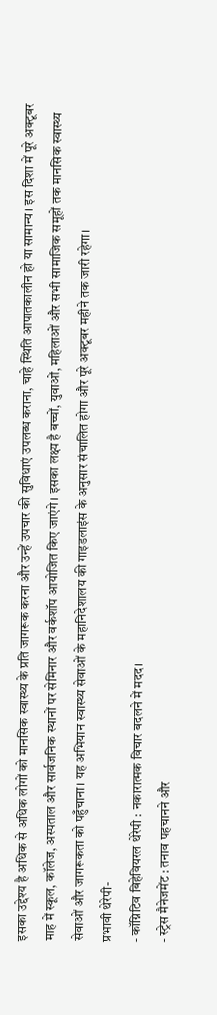इसका उद्देश्य है अधिक से अधिक लोगों को मानसिक स्वास्थ्य के प्रति जागरूक करना और उन्हें उपचार की सुविधाएं उपलब्ध कराना, चाहे स्थिति आपातकालीन हो या सामान्य। इस दिशा में पूरे अक्टूबर माह में स्कूल, कॉलेज, अस्पताल और सार्वजनिक स्थानों पर सेमिनार और वर्कशॉप आयोजित किए जाएंगे। इसका लक्ष्य है बच्चों, युवाओं, महिलाओं और सभी सामाजिक समूहों तक मानसिक स्वास्थ्य सेवाओं और जागरूकता को पहुँचाना। यह अभियान स्वास्थ्य सेवाओं के महानिदेशालय की गाइडलाइंस के अनुसार संचालित होगा और पूरे अक्टूबर महीने तक जारी रहेगा।
प्रभावी थेरेपी-
- कॉग्निटिव बिहेवियरल थेरेपी : नकारात्मक विचार बदलने में मदद।
- स्ट्रेस मैनेजमेंट : तनाव पहचानने और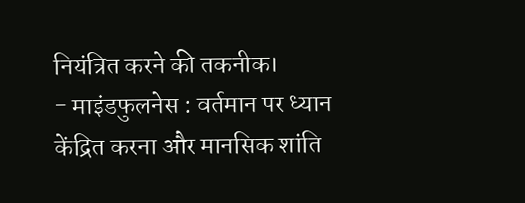नियंत्रित करने की तकनीक।
- माइंडफुलनेस : वर्तमान पर ध्यान केंद्रित करना और मानसिक शांति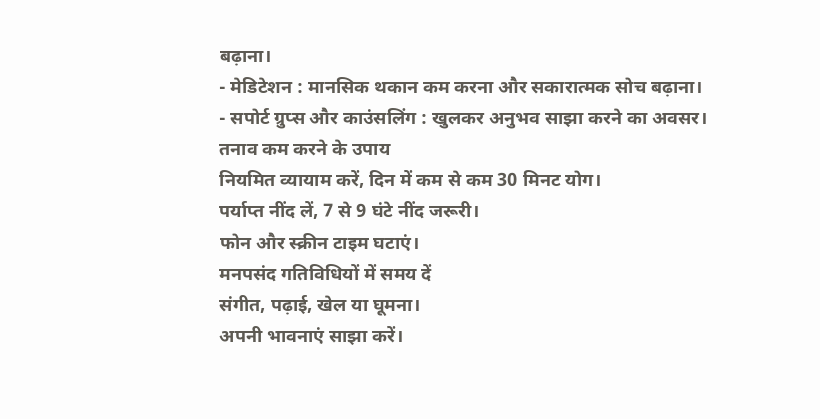बढ़ाना।
- मेडिटेशन : मानसिक थकान कम करना और सकारात्मक सोच बढ़ाना।
- सपोर्ट ग्रुप्स और काउंसलिंग : खुलकर अनुभव साझा करने का अवसर।
तनाव कम करने के उपाय
नियमित व्यायाम करें, दिन में कम से कम 30 मिनट योग।
पर्याप्त नींद लें, 7 से 9 घंटे नींद जरूरी।
फोन और स्क्रीन टाइम घटाएं।
मनपसंद गतिविधियों में समय दें
संगीत, पढ़ाई, खेल या घूमना।
अपनी भावनाएं साझा करें।